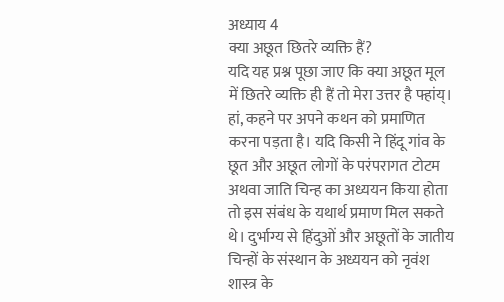अध्याय 4
क्या अछूत छितरे व्यक्ति हैं?
यदि यह प्रश्न पूछा जाए कि क्या अछूत मूल में छितरे व्यक्ति ही हैं तो मेरा उत्तर है फ्हांय्। हां, कहने पर अपने कथन को प्रमाणित करना पड़ता है। यदि किसी ने हिंदू गांव के छूत और अछूत लोगों के परंपरागत टोटम अथवा जाति चिन्ह का अध्ययन किया होता तो इस संबंध के यथार्थ प्रमाण मिल सकते थे। दुर्भाग्य से हिंदुओं और अछूतों के जातीय चिन्हों के संस्थान के अध्ययन को नृवंश शास्त्र के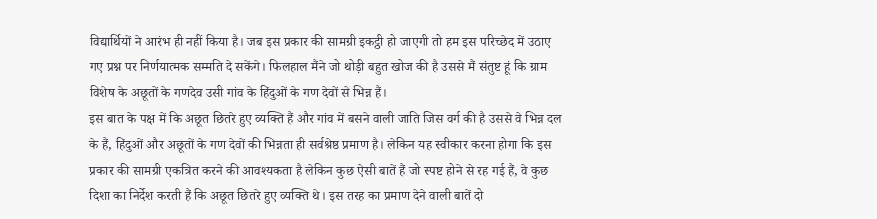विद्यार्थियों ने आरंभ ही नहीं किया है। जब इस प्रकार की सामग्री इकट्ठी हो जाएगी तो हम इस परिच्छेद में उठाए गए प्रश्न पर निर्णयात्मक सम्मति दे सकेंगे। फिलहाल मैंने जो थोड़ी बहुत खोज की है उससे मैं संतुष्ट हूं कि ग्राम विशेष के अछूतों के गणदेव उसी गांव के हिंदुओं के गण देवों से भिन्न हैं।
इस बात के पक्ष में कि अछूत छितरे हुए व्यक्ति हैं और गांव में बसने वाली जाति जिस वर्ग की है उससे वे भिन्न दल के हैं, हिंदुओं और अछूतों के गण देवों की भिन्नता ही सर्वश्रेष्ठ प्रमाण है। लेकिन यह स्वीकार करना होगा कि इस प्रकार की सामग्री एकत्रित करने की आवश्यकता है लेकिन कुछ ऐसी बातें हैं जो स्पष्ट होने से रह गई हैं, वे कुछ दिशा का निर्देश करती हैं कि अछूत छितरे हुए व्यक्ति थे। इस तरह का प्रमाण देने वाली बातें दो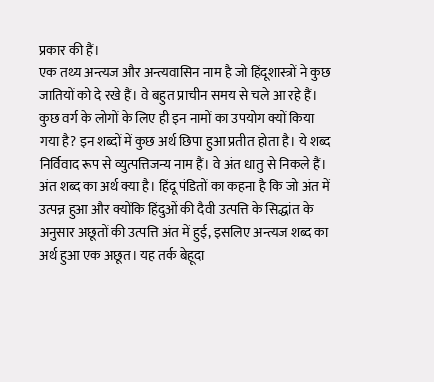प्रकार की हैं।
एक तथ्य अन्त्यज और अन्त्यवासिन नाम है जो हिंदूशास्त्रों ने कुछ जातियों को दे रखे हैं। वे बहुत प्राचीन समय से चले आ रहे हैं। कुछ वर्ग के लोगों के लिए ही इन नामों का उपयोग क्यों किया गया है? इन शब्दों में कुछ अर्थ छिपा हुआ प्रतीत होता है। ये शब्द निर्विवाद रूप से व्युत्पत्तिजन्य नाम हैं। वे अंत धातु से निकले हैं। अंत शब्द का अर्थ क्या है। हिंदू पंडितों का कहना है कि जो अंत में उत्पन्न हुआ और क्योंकि हिंदुओं की दैवी उत्पत्ति के सिद्धांत के अनुसार अछूतों की उत्पत्ति अंत में हुई, इसलिए अन्त्यज शब्द का अर्थ हुआ एक अछूत। यह तर्क बेहूदा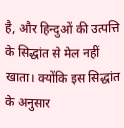है, और हिन्दुओं की उत्पत्ति के सिद्धांत से मेल नहीं खाता। क्योंकि इस सिद्धांत के अनुसार